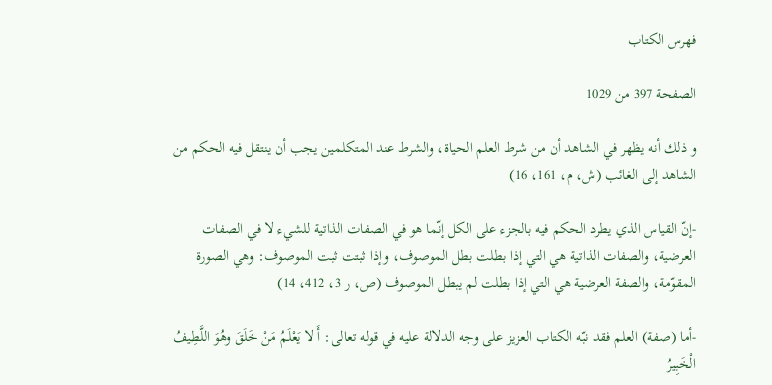فهرس الكتاب

الصفحة 397 من 1029

و ذلك أنه يظهر في الشاهد أن من شرط العلم الحياة، والشرط عند المتكلمين يجب أن ينتقل فيه الحكم من الشاهد إلى الغائب (ش، م، 161، 16)

-إنّ القياس الذي يطرد الحكم فيه بالجزء على الكل إنّما هو في الصفات الذاتية للشيء لا في الصفات العرضية، والصفات الذاتية هي التي إذا بطلت بطل الموصوف، وإذا ثبتت ثبت الموصوف: وهي الصورة المقوّمة، والصفة العرضية هي التي إذا بطلت لم يبطل الموصوف (ص، ر 3، 412، 14)

-أما (صفة) العلم فقد نبّه الكتاب العزيز على وجه الدلالة عليه في قوله تعالى: أَ لا يَعْلَمُ مَنْ خَلَقَ وهُوَ اللَّطِيفُ الْخَبِيرُ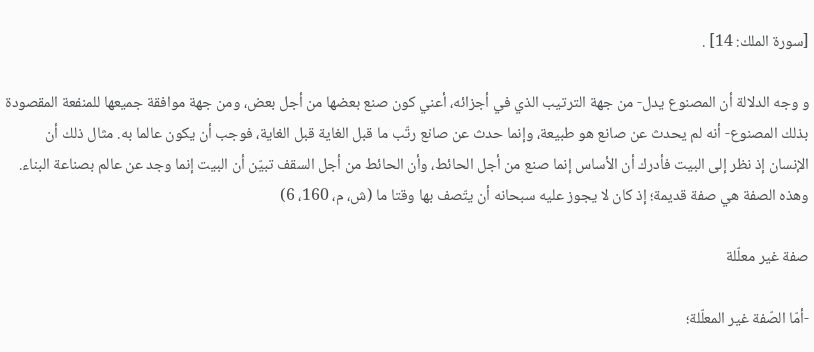[سورة الملك: 14] .

و وجه الدلالة أن المصنوع يدل- من جهة الترتيب الذي في أجزائه، أعني كون صنع بعضها من أجل بعض، ومن جهة موافقة جميعها للمنفعة المقصودة بذلك المصنوع- أنه لم يحدث عن صانع هو طبيعة، وإنما حدث عن صانع رتّب ما قبل الغاية قبل الغاية، فوجب أن يكون عالما به. مثال ذلك أن الإنسان إذ نظر إلى البيت فأدرك أن الأساس إنما صنع من أجل الحائط، وأن الحائط من أجل السقف تبيّن أن البيت إنما وجد عن عالم بصناعة البناء. وهذه الصفة هي صفة قديمة؛ إذ كان لا يجوز عليه سبحانه أن يتّصف بها وقتا ما (ش، م، 160، 6)

صفة غير معلّلة

-أمّا الصّفة غير المعلّلة؛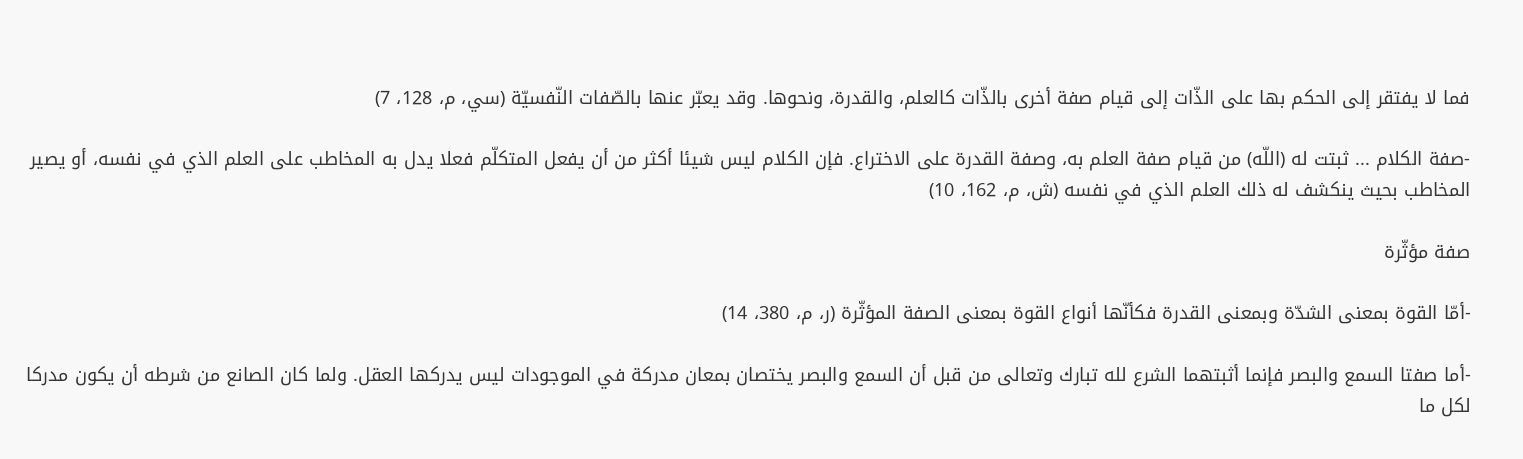فما لا يفتقر إلى الحكم بها على الذّات إلى قيام صفة أخرى بالذّات كالعلم، والقدرة، ونحوها. وقد يعبّر عنها بالصّفات النّفسيّة (سي، م، 128، 7)

-صفة الكلام ... ثبتت له (اللّه) من قيام صفة العلم به، وصفة القدرة على الاختراع. فإن الكلام ليس شيئا أكثر من أن يفعل المتكلّم فعلا يدل به المخاطب على العلم الذي في نفسه، أو يصير المخاطب بحيث ينكشف له ذلك العلم الذي في نفسه (ش، م، 162، 10)

صفة مؤثّرة

-أمّا القوة بمعنى الشدّة وبمعنى القدرة فكأنّها أنواع القوة بمعنى الصفة المؤثّرة (ر، م، 380، 14)

-أما صفتا السمع والبصر فإنما أثبتهما الشرع لله تبارك وتعالى من قبل أن السمع والبصر يختصان بمعان مدركة في الموجودات ليس يدركها العقل. ولما كان الصانع من شرطه أن يكون مدركا لكل ما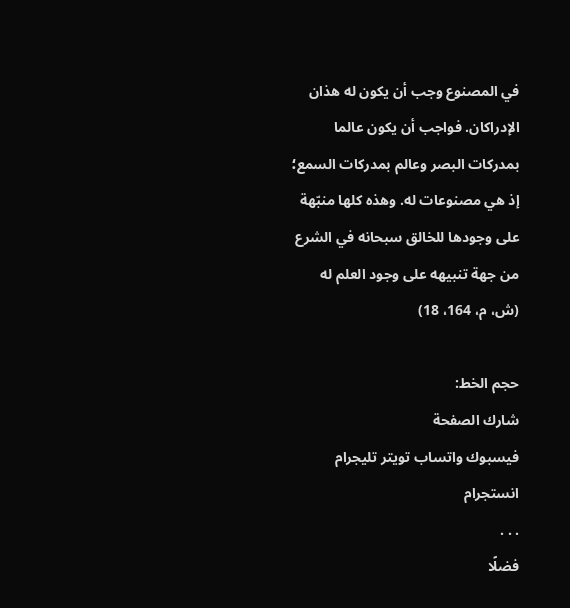في المصنوع وجب أن يكون له هذان الإدراكان. فواجب أن يكون عالما بمدركات البصر وعالم بمدركات السمع؛ إذ هي مصنوعات له. وهذه كلها منبّهة على وجودها للخالق سبحانه في الشرع من جهة تنبيهه على وجود العلم له (ش، م، 164، 18)

حجم الخط:
شارك الصفحة
فيسبوك واتساب تويتر تليجرام انستجرام
. . .
فضلًا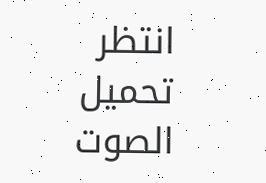انتظر تحميل الصوت